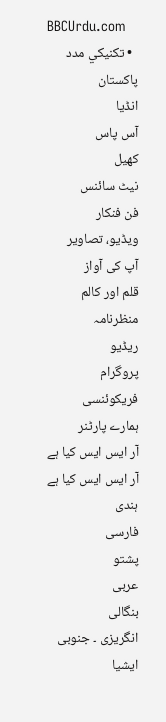BBCUrdu.com
  • تکنيکي مدد
پاکستان
انڈیا
آس پاس
کھیل
نیٹ سائنس
فن فنکار
ویڈیو، تصاویر
آپ کی آواز
قلم اور کالم
منظرنامہ
ریڈیو
پروگرام
فریکوئنسی
ہمارے پارٹنر
آر ایس ایس کیا ہے
آر ایس ایس کیا ہے
ہندی
فارسی
پشتو
عربی
بنگالی
انگریزی ۔ جنوبی ایشیا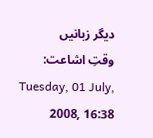دیگر زبانیں
وقتِ اشاعت: Tuesday, 01 July, 2008, 16:38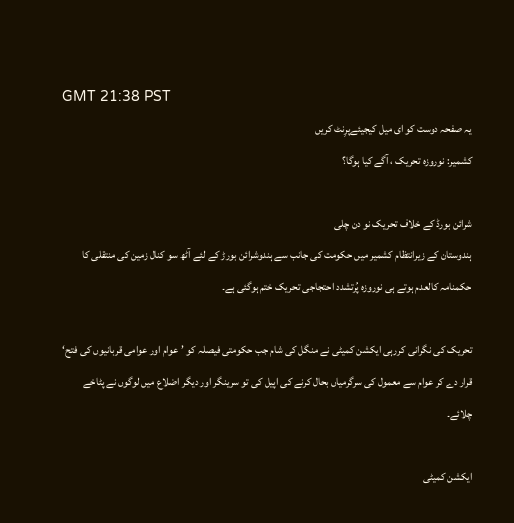GMT 21:38 PST
یہ صفحہ دوست کو ای میل کیجیئےپرِنٹ کریں
کشمیر: نوروزہ تحریک ، آگے کیا ہوگا؟

شرائن بورڈ کے خلاف تحریک نو دن چلی
ہندوستان کے زیرانتظام کشمیر میں حکومت کی جانب سے ہندوشرائن بورڑ کے لئے آٹھ سو کنال زمین کی منتقلی کا حکمنامہ کالعدم ہوتے ہی نوروزہ پُرتشدد احتجاجی تحریک ختم ہوگئی ہے۔

تحریک کی نگرانی کررہی ایکشن کمیٹی نے منگل کی شام جب حکومتی فیصلہ کو ’عوام اور عوامی قربانیوں کی فتح‘ قرار دے کر عوام سے معمول کی سرگرمیاں بحال کرنے کی اپیل کی تو سرینگر اور دیگر اضلاع میں لوگوں نے پٹاخے چلائے۔

ایکشن کمیٹی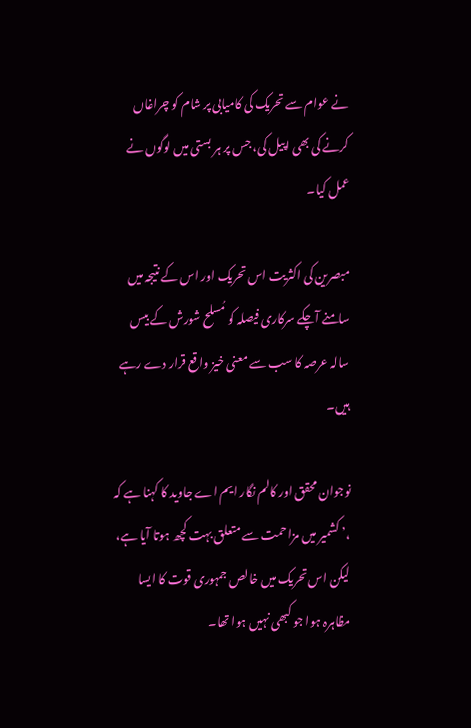نے عوام سے تحریک کی کامیابی پر شام کو چراغاں کرنے کی بھی اپیل کی، جس پر ہر بستی میں لوگوں نے عمل کیا۔

مبصرین کی اکثریت اس تحریک اور اس کے نتیجہ میں سامنے آچکے سرکاری فیصلہ کو مُسلح شورش کے بیس سالہ عرصہ کا سب سے معنی خیز واقع قرار دے رہے ہیں۔

نوجوان محقق اور کالم نگار ایم اے جاوید کا کہنا ہے کہ ،’ کشمیر میں مزاحمت سے متعلق بہت کچھ ہوتا آیا ہے، لیکن اس تحریک میں خالص جمہوری قوت کا ایسا مظاہرہ ہوا جو کبھی نہیں ہوا تھا۔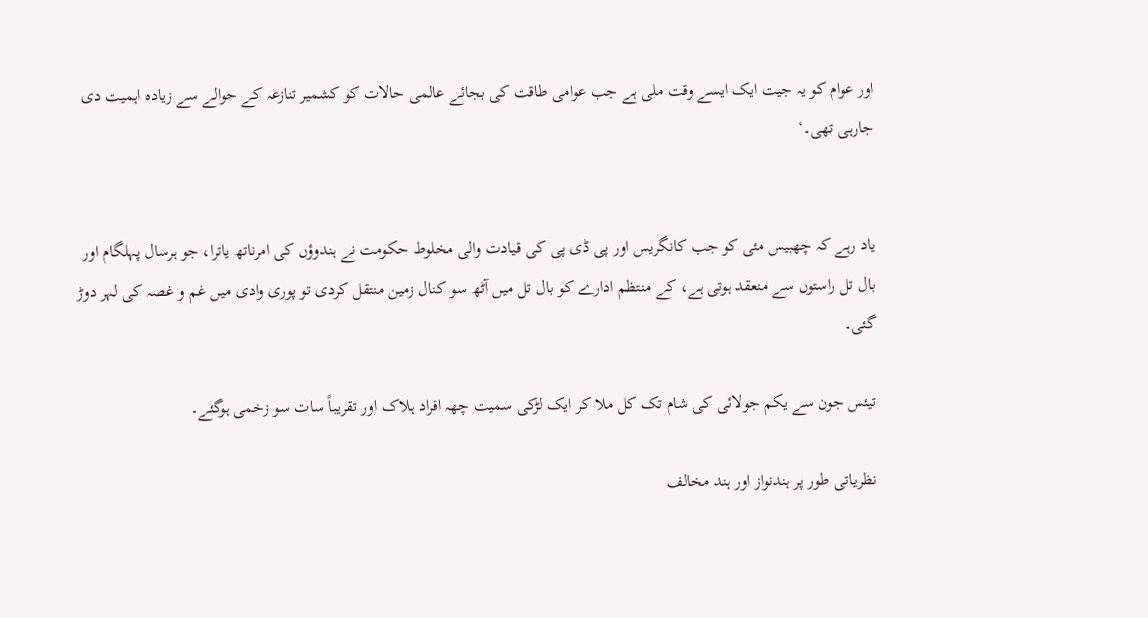اور عوام کو یہ جیت ایک ایسے وقت ملی ہے جب عوامی طاقت کی بجائے عالمی حالات کو کشمیر تنازعہ کے حوالے سے زیادہ اہمیت دی جارہی تھی۔‘


یاد رہے کہ چھبیس مئی کو جب کانگریس اور پی ڈی پی کی قیادت والی مخلوط حکومت نے ہندوؤں کی امرناتھ یاترا، جو ہرسال پہلگام اور بال تل راستوں سے منعقد ہوتی ہے، کے منتظم ادارے کو بال تل میں آٹھ سو کنال زمین منتقل کردی تو پوری وادی میں غم و غصہ کی لہر دوڑ گئی۔

تیئس جون سے یکم جولائی کی شام تک کل ملا کر ایک لڑکی سمیت چھہ افراد ہلاک اور تقریباً سات سو زخمی ہوگئے۔

نظریاتی طور پر ہندنواز اور ہند مخالف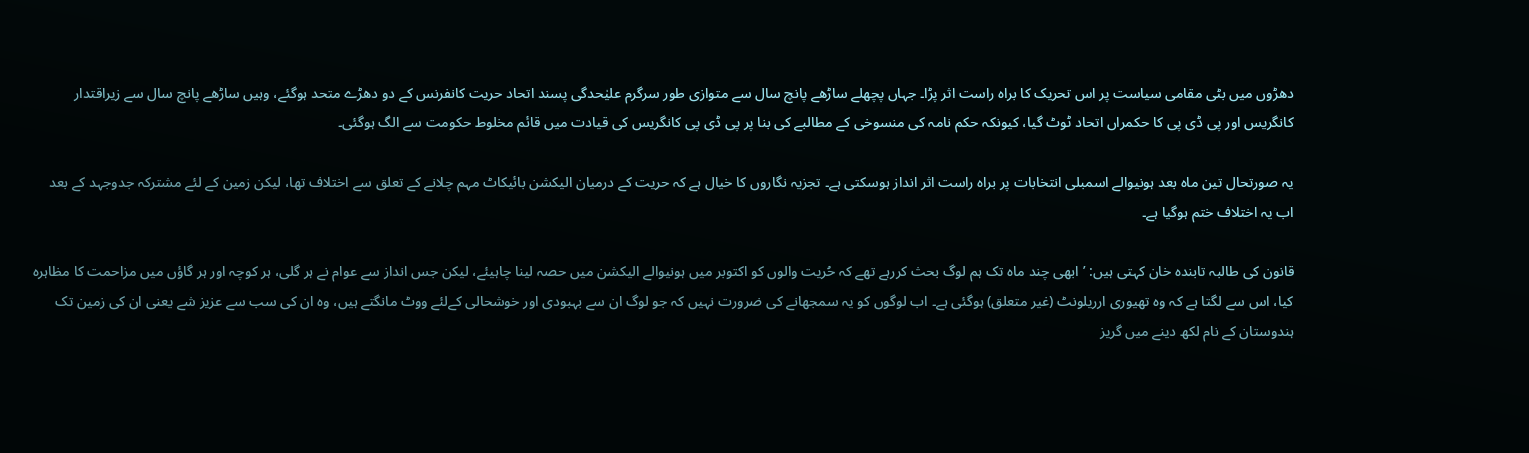دھڑوں میں بٹی مقامی سیاست پر اس تحریک کا براہ راست اثر پڑا۔ جہاں پچھلے ساڑھے پانچ سال سے متوازی طور سرگرم علیٰحدگی پسند اتحاد حریت کانفرنس کے دو دھڑے متحد ہوگئے، وہیں ساڑھے پانچ سال سے زیراقتدار کانگریس اور پی ڈی پی کا حکمراں اتحاد ٹوٹ گیا، کیونکہ حکم نامہ کی منسوخی کے مطالبے کی بنا پر پی ڈی پی کانگریس کی قیادت میں قائم مخلوط حکومت سے الگ ہوگئی۔

یہ صورتحال تین ماہ بعد ہونیوالے اسمبلی انتخابات پر براہ راست اثر انداز ہوسکتی ہے۔ تجزیہ نگاروں کا خیال ہے کہ حریت کے درمیان الیکشن بائیکاٹ مہم چلانے کے تعلق سے اختلاف تھا، لیکن زمین کے لئے مشترکہ جدوجہد کے بعد اب یہ اختلاف ختم ہوگیا ہے۔

قانون کی طالبہ تابندہ خان کہتی ہیں: ’ابھی چند ماہ تک ہم لوگ بحث کررہے تھے کہ حُریت والوں کو اکتوبر میں ہونیوالے الیکشن میں حصہ لینا چاہیئے، لیکن جس انداز سے عوام نے ہر گلی، ہر کوچہ اور ہر گاؤں میں مزاحمت کا مظاہرہ کیا، اس سے لگتا ہے کہ وہ تھیوری ارریلونٹ (غیر متعلق) ہوگئی ہے۔ اب لوگوں کو یہ سمجھانے کی ضرورت نہیں کہ جو لوگ ان سے بہبودی اور خوشحالی کےلئے ووٹ مانگتے ہیں، وہ ان کی سب سے عزیز شے یعنی ان کی زمین تک ہندوستان کے نام لکھ دینے میں گریز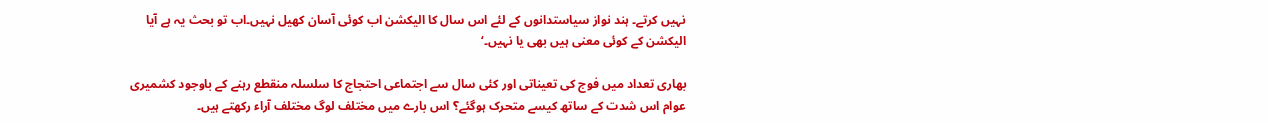نہیں کرتے۔ ہند نواز سیاستدانوں کے لئے اس سال کا الیکشن اب کوئی آسان کھیل نہیں۔اب تو بحث یہ ہے آیا الیکشن کے کوئی معنی ہیں بھی یا نہیں۔‘

بھاری تعداد میں فوج کی تعیناتی اور کئی سال سے اجتماعی احتجاج کا سلسلہ منقطع رہنے کے باوجود کشمیری عوام اس شدت کے ساتھ کیسے متحرک ہوگئے؟ اس بارے میں مختلف لوگ مختلف آراء رکھتے ہیں۔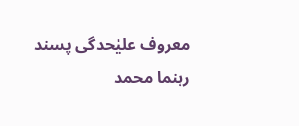معروف علیٰحدگی پسند رہنما محمد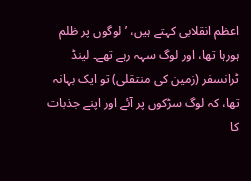اعظم انقلابی کہتے ہیں، ’لوگوں پر ظلم ہورہا تھا، اور لوگ سہہ رہے تھے۔ لینڈ ٹرانسفر (زمین کی منتقلی) تو ایک بہانہ تھا، کہ لوگ سڑکوں پر آئے اور اپنے جذبات کا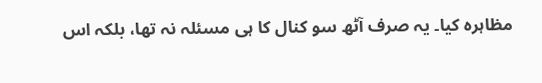مظاہرہ کیا۔ یہ صرف آٹھ سو کنال کا ہی مسئلہ نہ تھا، بلکہ اس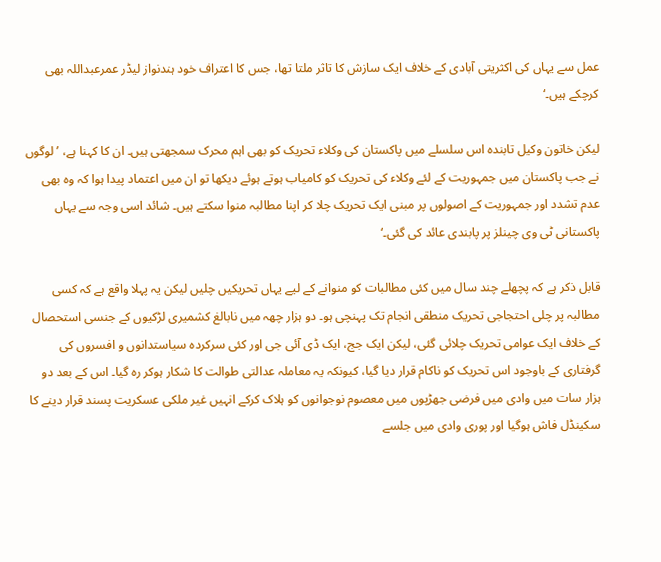عمل سے یہاں کی اکثریتی آبادی کے خلاف ایک سازش کا تاثر ملتا تھا، جس کا اعتراف خود ہندنواز لیڈر عمرعبداللہ بھی کرچکے ہیں۔‘

لیکن خاتون وکیل تابندہ اس سلسلے میں پاکستان کی وکلاء تحریک کو بھی اہم محرک سمجھتی ہیں۔ ان کا کہنا ہے، ’لوگوں نے جب پاکستان میں جمہوریت کے لئے وکلاء کی تحریک کو کامیاب ہوتے ہوئے دیکھا تو ان میں اعتماد پیدا ہوا کہ وہ بھی عدم تشدد اور جمہوریت کے اصولوں پر مبنی ایک تحریک چلا کر اپنا مطالبہ منوا سکتے ہیں۔ شائد اسی وجہ سے یہاں پاکستانی ٹی وی چینلز پر پابندی عائد کی گئی۔‘

قابل ذکر ہے کہ پچھلے چند سال میں کئی مطالبات کو منوانے کے لیے یہاں تحریکیں چلیں لیکن یہ پہلا واقع ہے کہ کسی مطالبہ پر چلی احتجاجی تحریک منطقی انجام تک پہنچی ہو۔ دو ہزار چھہ میں نابالغ کشمیری لڑکیوں کے جنسی استحصال کے خلاف ایک عوامی تحریک چلائی گئی، لیکن ایک جج، ایک ڈی آئی جی اور کئی سرکردہ سیاستدانوں و افسروں کی گرفتاری کے باوجود اس تحریک کو ناکام قرار دیا گیا، کیونکہ یہ معاملہ عدالتی طوالت کا شکار ہوکر رہ گیا۔ اس کے بعد دو ہزار سات میں وادی میں فرضی جھڑپوں میں معصوم نوجوانوں کو ہلاک کرکے انہیں غیر ملکی عسکریت پسند قرار دینے کا سکینڈل فاش ہوگیا اور پوری وادی میں جلسے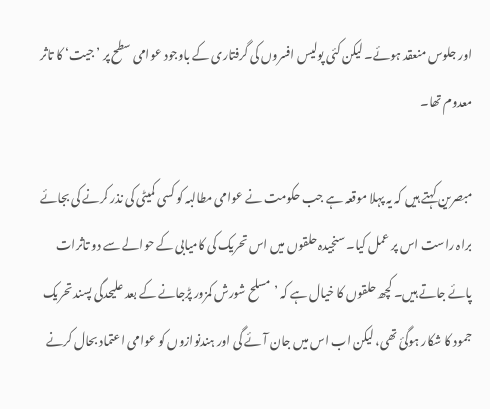اور جلوس منعقد ہوئے۔ لیکن کئی پولیس افسروں کی گرفتاری کے باوجود عوامی سطح پر ’جیت‘ کا تاثر معدوم تھا۔

مبصرین کہتے ہیں کہ یہ پہلا موقعہ ہے جب حکومت نے عوامی مطالبہ کو کسی کمیٹی کی نذر کرنے کی بجائے براہ راست اس پر عمل کیا۔ سنجیدہ حلقوں میں اس تحریک کی کامیابی کے حوالے سے دو تاثرات پائے جاتے ہیں۔ کچھ حلقوں کا خیال ہے کہ ’مسلح شورش کمزور پڑجانے کے بعد علیحدگی پسند تحریک جمود کا شکار ہوگئ تھی، لیکن اب اس میں جان آئے گی اور ہندنوازوں کو عوامی اعتماد بحال کرنے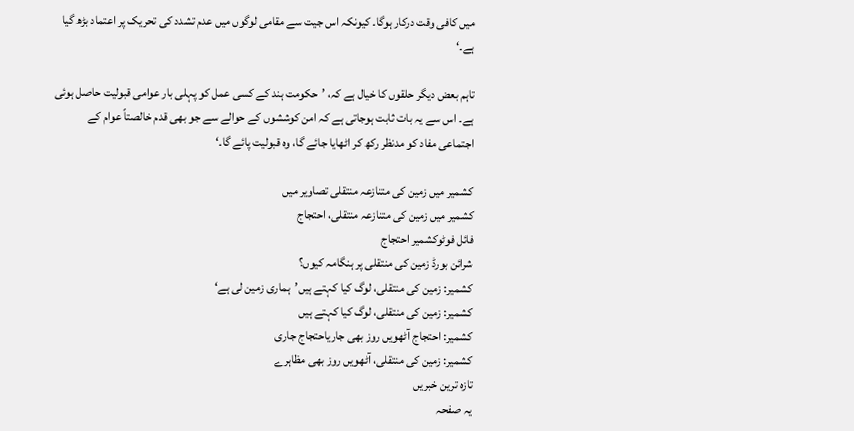میں کافی وقت درکار ہوگا۔ کیونکہ اس جیت سے مقامی لوگوں میں عدم تشدد کی تحریک پر اعتماد بڑھ گیا ہے۔‘

تاہم بعض دیگر حلقوں کا خیال ہے کہ، ’حکومت ہند کے کسی عمل کو پہلی بار عوامی قبولیت حاصل ہوئی ہے۔ اس سے یہ بات ثابت ہوجاتی ہے کہ امن کوششوں کے حوالے سے جو بھی قدم خالصتاً عوام کے اجتماعی مفاد کو مدنظر رکھ کر اٹھایا جائے گا، وہ قبولیت پائے گا۔‘

کشمیر میں زمین کی متنازعہ منتقلی تصاویر میں
کشمیر میں زمین کی متنازعہ منتقلی، احتجاج
فائل فوٹوکشمیر احتجاج
شرائن بورڈ زمین کی منتقلی پر ہنگامہ کیوں؟
کشمیر: زمین کی منتقلی، لوگ کیا کہتے ہیں’ہماری زمین لی ہے‘
کشمیر: زمین کی منتقلی، لوگ کیا کہتے ہیں
کشمیر: احتجاج آٹھویں روز بھی جاریاحتجاج جاری
کشمیر: زمین کی منتقلی، آٹھویں روز بھی مظاہرے
تازہ ترین خبریں
یہ صفحہ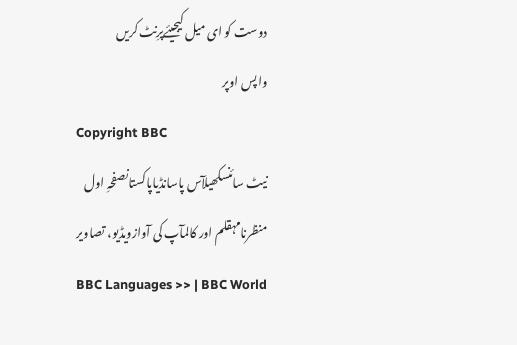دوست کو ای میل کیجیئےپرِنٹ کریں
واپس اوپر
Copyright BBC
نیٹ سائنسکھیلآس پاسانڈیاپاکستانصفحہِ اول
منظرنامہقلم اور کالمآپ کی آوازویڈیو، تصاویر
BBC Languages >> | BBC World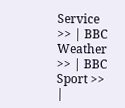Service >> | BBC Weather >> | BBC Sport >> |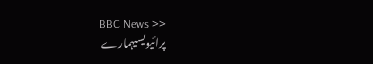BBC News >>
پرائیویسیہمارے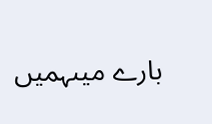بارے میںہمیں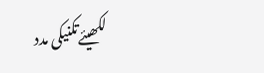لکھیئےتکنیکی مدد